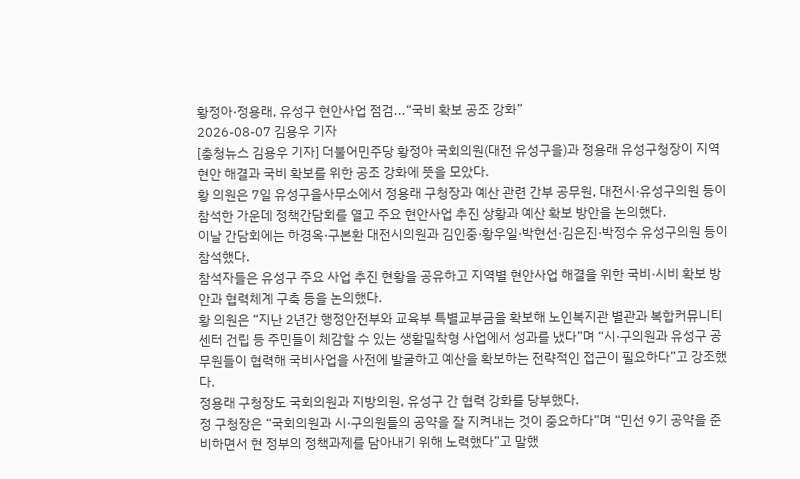황정아·정용래, 유성구 현안사업 점검...“국비 확보 공조 강화”
2026-08-07 김용우 기자
[충청뉴스 김용우 기자] 더불어민주당 황정아 국회의원(대전 유성구을)과 정용래 유성구청장이 지역 현안 해결과 국비 확보를 위한 공조 강화에 뜻을 모았다.
황 의원은 7일 유성구을사무소에서 정용래 구청장과 예산 관련 간부 공무원, 대전시·유성구의원 등이 참석한 가운데 정책간담회를 열고 주요 현안사업 추진 상황과 예산 확보 방안을 논의했다.
이날 간담회에는 하경옥·구본환 대전시의원과 김인중·황우일·박현선·김은진·박정수 유성구의원 등이 참석했다.
참석자들은 유성구 주요 사업 추진 현황을 공유하고 지역별 현안사업 해결을 위한 국비·시비 확보 방안과 협력체계 구축 등을 논의했다.
황 의원은 “지난 2년간 행정안전부와 교육부 특별교부금을 확보해 노인복지관 별관과 복합커뮤니티센터 건립 등 주민들이 체감할 수 있는 생활밀착형 사업에서 성과를 냈다”며 “시·구의원과 유성구 공무원들이 협력해 국비사업을 사전에 발굴하고 예산을 확보하는 전략적인 접근이 필요하다”고 강조했다.
정용래 구청장도 국회의원과 지방의원, 유성구 간 협력 강화를 당부했다.
정 구청장은 “국회의원과 시·구의원들의 공약을 잘 지켜내는 것이 중요하다”며 “민선 9기 공약을 준비하면서 현 정부의 정책과제를 담아내기 위해 노력했다”고 말했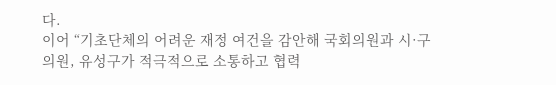다.
이어 “기초단체의 어려운 재정 여건을 감안해 국회의원과 시·구의원, 유성구가 적극적으로 소통하고 협력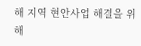해 지역 현안사업 해결을 위해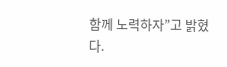함께 노력하자”고 밝혔다.